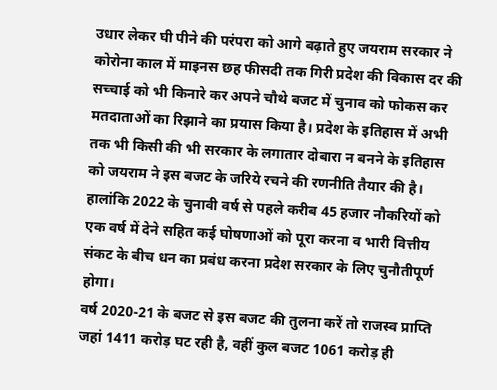उधार लेकर घी पीने की परंपरा को आगे बढ़ाते हुए जयराम सरकार ने कोरोना काल में माइनस छह फीसदी तक गिरी प्रदेश की विकास दर की सच्चाई को भी किनारे कर अपने चौथे बजट में चुनाव को फोकस कर मतदाताओं का रिझाने का प्रयास किया है। प्रदेश के इतिहास में अभी तक भी किसी की भी सरकार के लगातार दोबारा न बनने के इतिहास को जयराम ने इस बजट के जरिये रचने की रणनीति तैयार की है।
हालांकि 2022 के चुनावी वर्ष से पहले करीब 45 हजार नौकरियों को एक वर्ष में देने सहित कई घोषणाओं को पूरा करना व भारी वित्तीय संकट के बीच धन का प्रबंध करना प्रदेश सरकार के लिए चुनौतीपूर्ण होगा।
वर्ष 2020-21 के बजट से इस बजट की तुलना करें तो राजस्व प्राप्ति जहां 1411 करोड़ घट रही है, वहीं कुल बजट 1061 करोड़ ही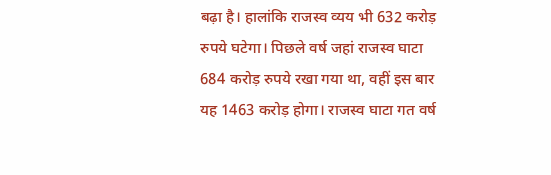बढ़ा है। हालांकि राजस्व व्यय भी 632 करोड़ रुपये घटेगा। पिछले वर्ष जहां राजस्व घाटा 684 करोड़ रुपये रखा गया था, वहीं इस बार यह 1463 करोड़ होगा। राजस्व घाटा गत वर्ष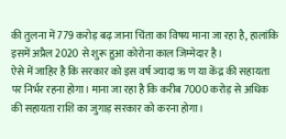की तुलना में 779 करोड़ बढ़ जाना चिंता का विषय माना जा रहा है, हालांकि इसमें अप्रैल 2020 से शुरू हुआ कोरोना काल जिम्मेदार है।
ऐसे में जाहिर है कि सरकार को इस वर्ष ज्यादा ऋ ण या केंद्र की सहायता पर निर्भर रहना होगा। माना जा रहा है कि करीब 7000 करोड़ से अधिक की सहायता राशि का जुगाड़ सरकार को करना होगा।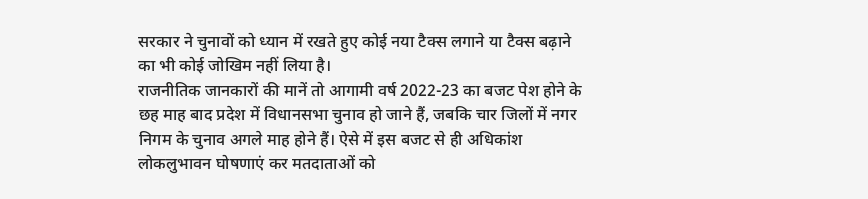सरकार ने चुनावों को ध्यान में रखते हुए कोई नया टैक्स लगाने या टैक्स बढ़ाने का भी कोई जोखिम नहीं लिया है।
राजनीतिक जानकारों की मानें तो आगामी वर्ष 2022-23 का बजट पेश होने के छह माह बाद प्रदेश में विधानसभा चुनाव हो जाने हैं, जबकि चार जिलों में नगर निगम के चुनाव अगले माह होने हैं। ऐसे में इस बजट से ही अधिकांश लोकलुभावन घोषणाएं कर मतदाताओं को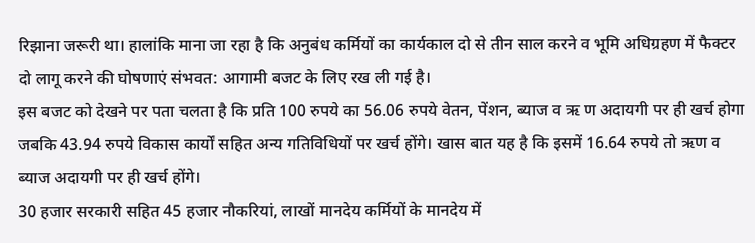रिझाना जरूरी था। हालांकि माना जा रहा है कि अनुबंध कर्मियों का कार्यकाल दो से तीन साल करने व भूमि अधिग्रहण में फैक्टर दो लागू करने की घोषणाएं संभवत: आगामी बजट के लिए रख ली गई है।
इस बजट को देखने पर पता चलता है कि प्रति 100 रुपये का 56.06 रुपये वेतन, पेंशन, ब्याज व ऋ ण अदायगी पर ही खर्च होगा जबकि 43.94 रुपये विकास कार्यों सहित अन्य गतिविधियों पर खर्च होंगे। खास बात यह है कि इसमें 16.64 रुपये तो ऋण व ब्याज अदायगी पर ही खर्च होंगे।
30 हजार सरकारी सहित 45 हजार नौकरियां, लाखों मानदेय कर्मियों के मानदेय में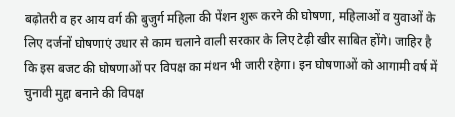बढ़ोतरी व हर आय वर्ग की बुजुर्ग महिला की पेंशन शुरू करने की घोषणा, महिलाओं व युवाओं के लिए दर्जनों घोषणाएं उधार से काम चलाने वाली सरकार के लिए टेढ़ी खीर साबित होंगे। जाहिर है कि इस बजट की घोषणाओं पर विपक्ष का मंथन भी जारी रहेगा। इन घोषणाओं को आगामी वर्ष में चुनावी मुद्दा बनाने की विपक्ष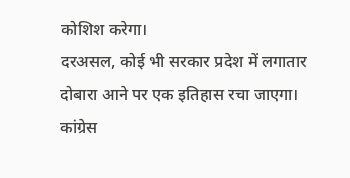कोशिश करेगा।
दरअसल, कोई भी सरकार प्रदेश में लगातार दोबारा आने पर एक इतिहास रचा जाएगा। कांग्रेस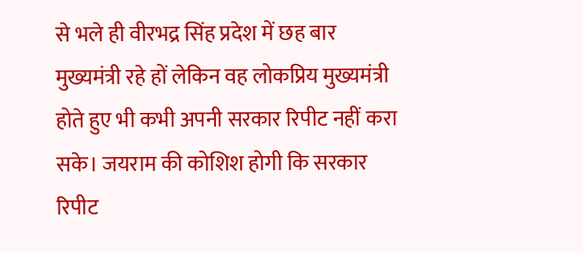से भले ही वीरभद्र सिंह प्रदेश में छह बार मुख्यमंत्री रहे हों लेकिन वह लोकप्रिय मुख्यमंत्री होते हुए भी कभी अपनी सरकार रिपीट नहीं करा सके। जयराम की कोशिश होगी कि सरकार रिपीट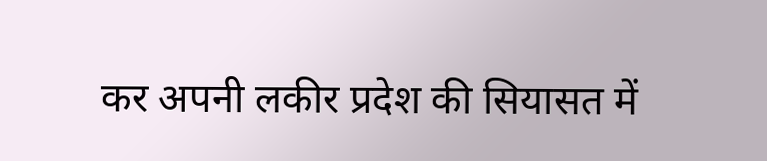कर अपनी लकीर प्रदेश की सियासत में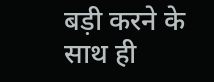बड़ी करने के साथ ही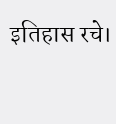इतिहास रचे।